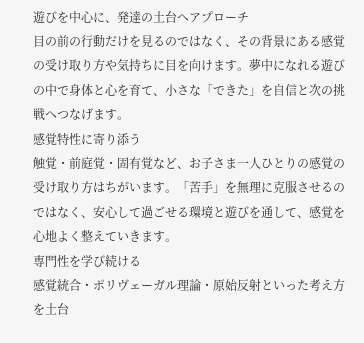遊びを中心に、発達の土台へアプローチ
目の前の行動だけを見るのではなく、その背景にある感覚の受け取り方や気持ちに目を向けます。夢中になれる遊びの中で身体と心を育て、小さな「できた」を自信と次の挑戦へつなげます。
感覚特性に寄り添う
触覚・前庭覚・固有覚など、お子さま一人ひとりの感覚の受け取り方はちがいます。「苦手」を無理に克服させるのではなく、安心して過ごせる環境と遊びを通して、感覚を心地よく整えていきます。
専門性を学び続ける
感覚統合・ポリヴェーガル理論・原始反射といった考え方を土台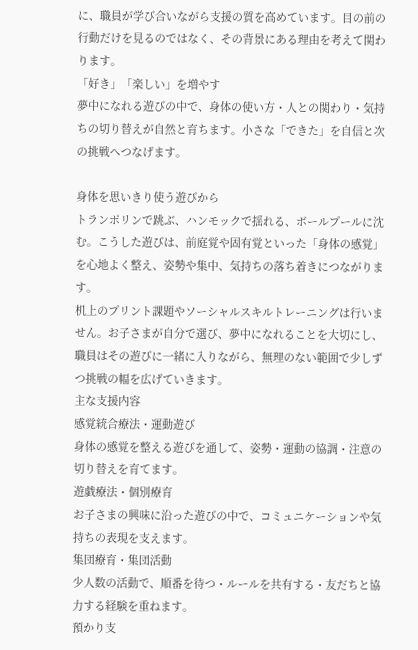に、職員が学び合いながら支援の質を高めています。目の前の行動だけを見るのではなく、その背景にある理由を考えて関わります。
「好き」「楽しい」を増やす
夢中になれる遊びの中で、身体の使い方・人との関わり・気持ちの切り替えが自然と育ちます。小さな「できた」を自信と次の挑戦へつなげます。

身体を思いきり使う遊びから
トランポリンで跳ぶ、ハンモックで揺れる、ボールプールに沈む。こうした遊びは、前庭覚や固有覚といった「身体の感覚」を心地よく整え、姿勢や集中、気持ちの落ち着きにつながります。
机上のプリント課題やソーシャルスキルトレーニングは行いません。お子さまが自分で選び、夢中になれることを大切にし、職員はその遊びに一緒に入りながら、無理のない範囲で少しずつ挑戦の幅を広げていきます。
主な支援内容
感覚統合療法・運動遊び
身体の感覚を整える遊びを通して、姿勢・運動の協調・注意の切り替えを育てます。
遊戯療法・個別療育
お子さまの興味に沿った遊びの中で、コミュニケーションや気持ちの表現を支えます。
集団療育・集団活動
少人数の活動で、順番を待つ・ルールを共有する・友だちと協力する経験を重ねます。
預かり支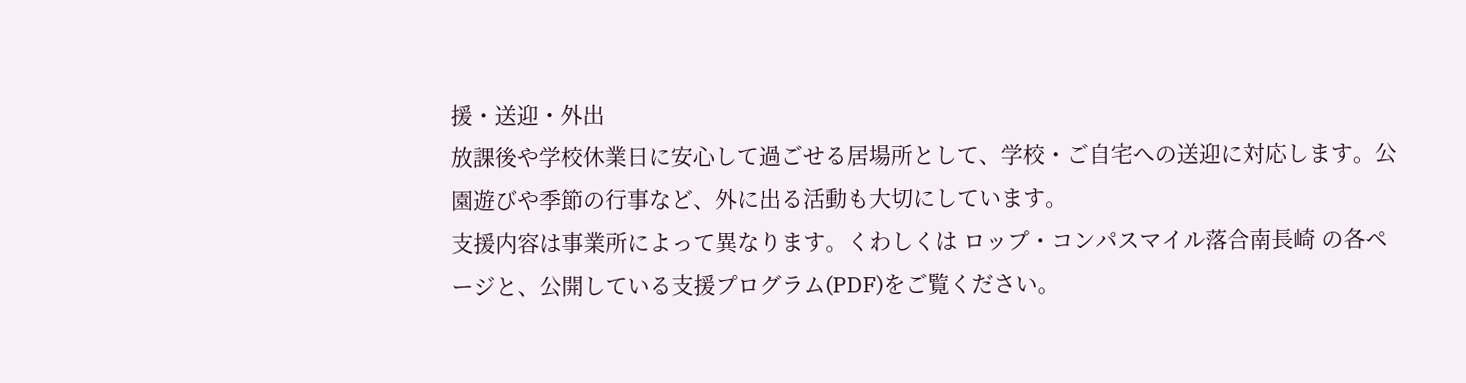援・送迎・外出
放課後や学校休業日に安心して過ごせる居場所として、学校・ご自宅への送迎に対応します。公園遊びや季節の行事など、外に出る活動も大切にしています。
支援内容は事業所によって異なります。くわしくは ロップ・コンパスマイル落合南長崎 の各ページと、公開している支援プログラム(PDF)をご覧ください。